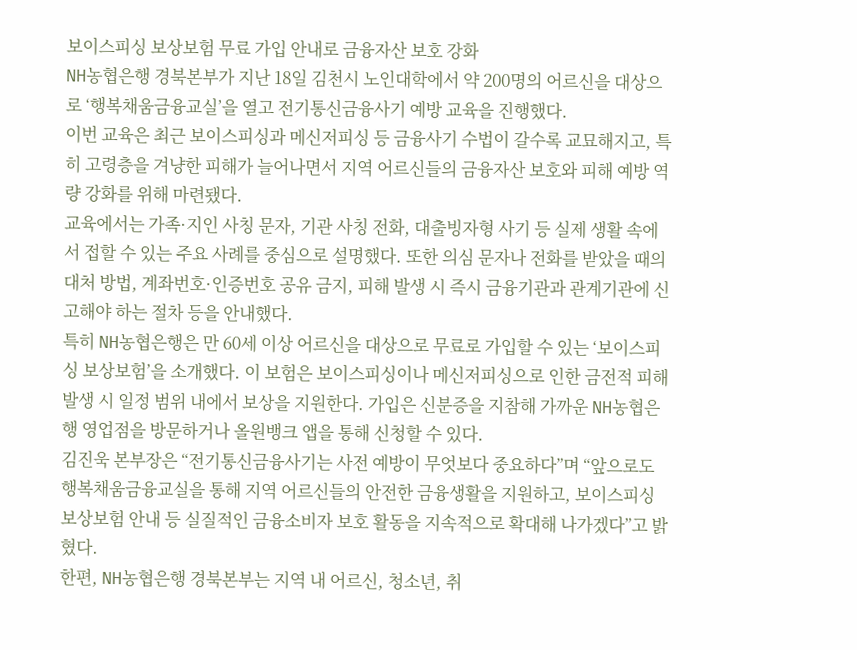보이스피싱 보상보험 무료 가입 안내로 금융자산 보호 강화
NH농협은행 경북본부가 지난 18일 김천시 노인대학에서 약 200명의 어르신을 대상으로 ‘행복채움금융교실’을 열고 전기통신금융사기 예방 교육을 진행했다.
이번 교육은 최근 보이스피싱과 메신저피싱 등 금융사기 수법이 갈수록 교묘해지고, 특히 고령층을 겨냥한 피해가 늘어나면서 지역 어르신들의 금융자산 보호와 피해 예방 역량 강화를 위해 마련됐다.
교육에서는 가족·지인 사칭 문자, 기관 사칭 전화, 대출빙자형 사기 등 실제 생활 속에서 접할 수 있는 주요 사례를 중심으로 설명했다. 또한 의심 문자나 전화를 받았을 때의 대처 방법, 계좌번호·인증번호 공유 금지, 피해 발생 시 즉시 금융기관과 관계기관에 신고해야 하는 절차 등을 안내했다.
특히 NH농협은행은 만 60세 이상 어르신을 대상으로 무료로 가입할 수 있는 ‘보이스피싱 보상보험’을 소개했다. 이 보험은 보이스피싱이나 메신저피싱으로 인한 금전적 피해 발생 시 일정 범위 내에서 보상을 지원한다. 가입은 신분증을 지참해 가까운 NH농협은행 영업점을 방문하거나 올원뱅크 앱을 통해 신청할 수 있다.
김진욱 본부장은 “전기통신금융사기는 사전 예방이 무엇보다 중요하다”며 “앞으로도 행복채움금융교실을 통해 지역 어르신들의 안전한 금융생활을 지원하고, 보이스피싱 보상보험 안내 등 실질적인 금융소비자 보호 활동을 지속적으로 확대해 나가겠다”고 밝혔다.
한편, NH농협은행 경북본부는 지역 내 어르신, 청소년, 취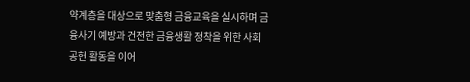약계층을 대상으로 맞춤형 금융교육을 실시하며 금융사기 예방과 건전한 금융생활 정착을 위한 사회공헌 활동을 이어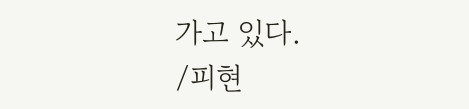가고 있다.
/피현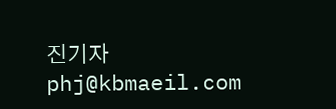진기자 phj@kbmaeil.com